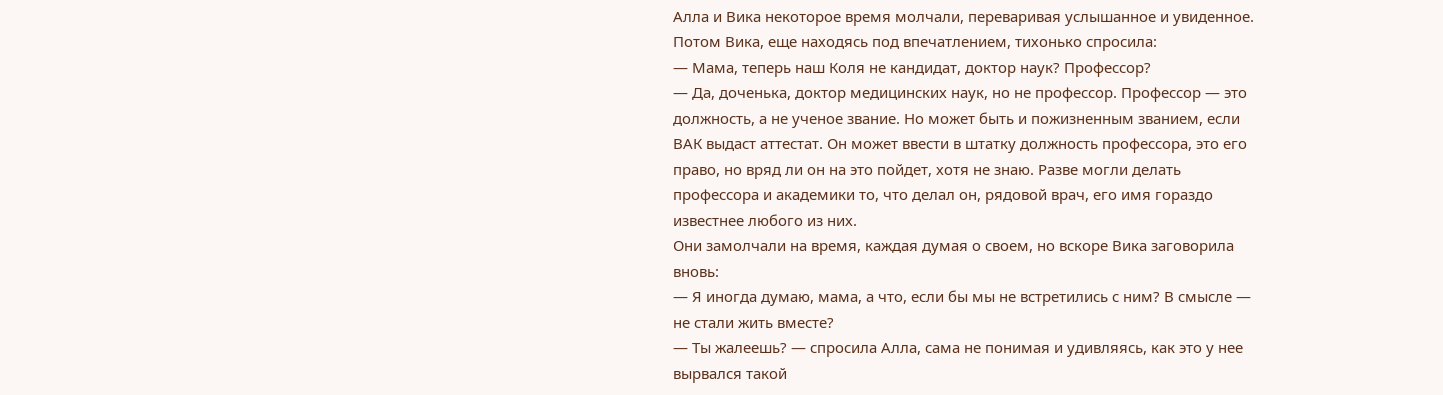Алла и Вика некоторое время молчали, переваривая услышанное и увиденное. Потом Вика, еще находясь под впечатлением, тихонько спросила:
— Мама, теперь наш Коля не кандидат, доктор наук? Профессор?
— Да, доченька, доктор медицинских наук, но не профессор. Профессор — это должность, а не ученое звание. Но может быть и пожизненным званием, если ВАК выдаст аттестат. Он может ввести в штатку должность профессора, это его право, но вряд ли он на это пойдет, хотя не знаю. Разве могли делать профессора и академики то, что делал он, рядовой врач, его имя гораздо известнее любого из них.
Они замолчали на время, каждая думая о своем, но вскоре Вика заговорила вновь:
— Я иногда думаю, мама, а что, если бы мы не встретились с ним? В смысле — не стали жить вместе?
— Ты жалеешь? — спросила Алла, сама не понимая и удивляясь, как это у нее вырвался такой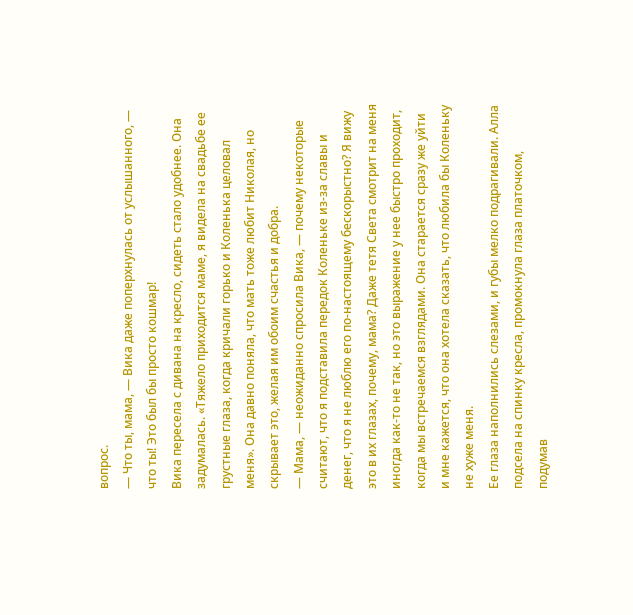вопрос.
— Что ты, мама, — Вика даже поперхнулась от услышанного, — что ты! Это был бы просто кошмар!
Вика пересела с дивана на кресло, сидеть стало удобнее. Она задумалась. «Тяжело приходится маме, я видела на свадьбе ее грустные глаза, когда кричали горько и Коленька целовал меня». Она давно поняла, что мать тоже любит Николая, но скрывает это, желая им обоим счастья и добра.
— Мама, — неожиданно спросила Вика, — почему некоторые считают, что я подставила передок Коленьке из-за славы и денег, что я не люблю его по-настоящему бескорыстно? Я вижу это в их глазах, почему, мама? Даже тетя Света смотрит на меня иногда как-то не так, но это выражение у нее быстро проходит, когда мы встречаемся взглядами. Она старается сразу же уйти и мне кажется, что она хотела сказать, что любила бы Коленьку не хуже меня.
Ее глаза наполнились слезами, и губы мелко подрагивали. Алла подсела на спинку кресла, промокнула глаза платочком, подумав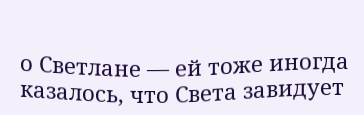о Светлане — ей тоже иногда казалось, что Света завидует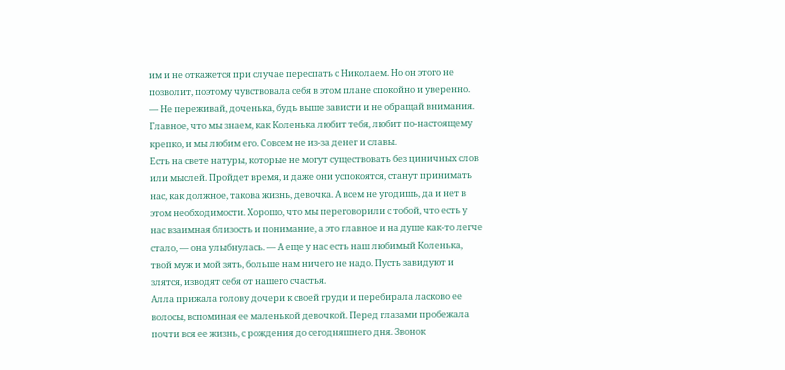им и не откажется при случае переспать с Николаем. Но он этого не позволит, поэтому чувствовала себя в этом плане спокойно и уверенно.
— Не переживай, доченька, будь выше зависти и не обращай внимания. Главное, что мы знаем, как Коленька любит тебя, любит по-настоящему крепко, и мы любим его. Совсем не из-за денег и славы.
Есть на свете натуры, которые не могут существовать без циничных слов или мыслей. Пройдет время, и даже они успокоятся, станут принимать нас, как должное, такова жизнь, девочка. А всем не угодишь, да и нет в этом необходимости. Хорошо, что мы переговорили с тобой, что есть у нас взаимная близость и понимание, а это главное и на душе как-то легче стало, — она улыбнулась. — А еще у нас есть наш любимый Коленька, твой муж и мой зять, больше нам ничего не надо. Пусть завидуют и злятся, изводят себя от нашего счастья.
Алла прижала голову дочери к своей груди и перебирала ласково ее волосы, вспоминая ее маленькой девочкой. Перед глазами пробежала почти вся ее жизнь, с рождения до сегодняшнего дня. Звонок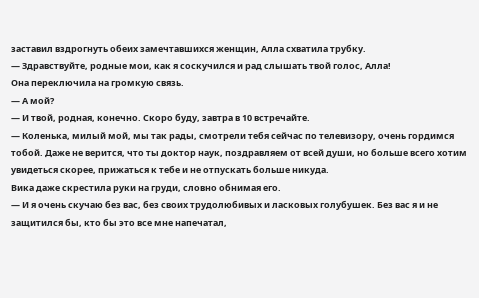заставил вздрогнуть обеих замечтавшихся женщин, Алла схватила трубку.
— Здравствуйте, родные мои, как я соскучился и рад слышать твой голос, Алла!
Она переключила на громкую связь.
— А мой?
— И твой, родная, конечно. Скоро буду, завтра в 10 встречайте.
— Коленька, милый мой, мы так рады, смотрели тебя сейчас по телевизору, очень гордимся тобой. Даже не верится, что ты доктор наук, поздравляем от всей души, но больше всего хотим увидеться скорее, прижаться к тебе и не отпускать больше никуда.
Вика даже скрестила руки на груди, словно обнимая его.
— И я очень скучаю без вас, без своих трудолюбивых и ласковых голубушек. Без вас я и не защитился бы, кто бы это все мне напечатал,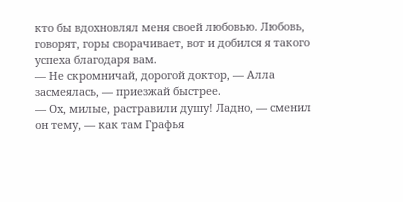кто бы вдохновлял меня своей любовью. Любовь, говорят, горы сворачивает, вот и добился я такого успеха благодаря вам.
— Не скромничай, дорогой доктор, — Алла засмеялась, — приезжай быстрее.
— Ох, милые, растравили душу! Ладно, — сменил он тему, — как там Графья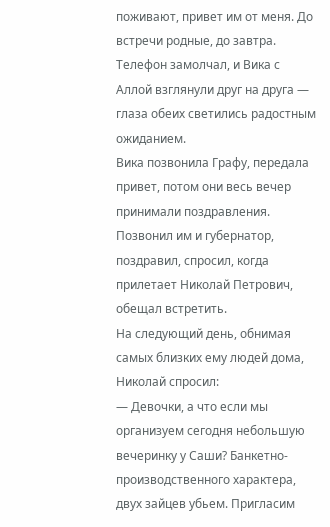поживают, привет им от меня. До встречи родные, до завтра.
Телефон замолчал, и Вика с Аллой взглянули друг на друга — глаза обеих светились радостным ожиданием.
Вика позвонила Графу, передала привет, потом они весь вечер принимали поздравления. Позвонил им и губернатор, поздравил, спросил, когда прилетает Николай Петрович, обещал встретить.
На следующий день, обнимая самых близких ему людей дома, Николай спросил:
— Девочки, а что если мы организуем сегодня небольшую вечеринку у Саши? Банкетно-производственного характера, двух зайцев убьем. Пригласим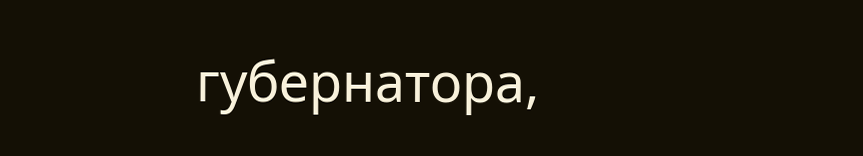губернатора,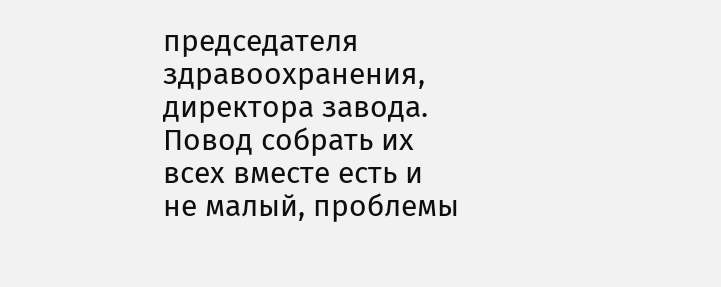председателя здравоохранения, директора завода. Повод собрать их всех вместе есть и не малый, проблемы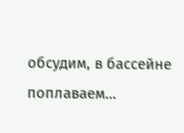обсудим, в бассейне поплаваем…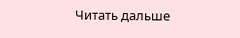Читать дальше